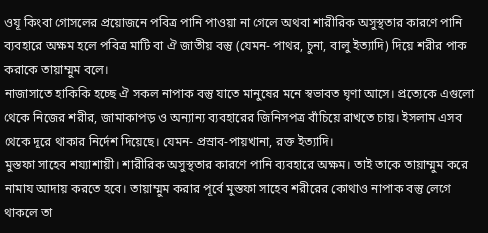ওযূ কিংবা গোসলের প্রয়োজনে পবিত্র পানি পাওয়া না গেলে অথবা শারীরিক অসুস্থতার কারণে পানি ব্যবহারে অক্ষম হলে পবিত্র মাটি বা ঐ জাতীয় বস্তু (যেমন- পাথর, চুনা, বালু ইত্যাদি) দিয়ে শরীর পাক করাকে তায়াম্মুম বলে।
নাজাসাতে হাকিকি হচ্ছে ঐ সকল নাপাক বস্তু যাতে মানুষের মনে স্বভাবত ঘৃণা আসে। প্রত্যেকে এগুলো থেকে নিজের শরীর, জামাকাপড় ও অন্যান্য ব্যবহারের জিনিসপত্র বাঁচিয়ে রাখতে চায়। ইসলাম এসব থেকে দূরে থাকার নির্দেশ দিয়েছে। যেমন- প্রস্রাব-পায়খানা, রক্ত ইত্যাদি।
মুস্তফা সাহেব শয্যাশায়ী। শারীরিক অসুস্থতার কারণে পানি ব্যবহারে অক্ষম। তাই তাকে তায়াম্মুম করে নামায আদায় করতে হবে। তায়াম্মুম করার পূর্বে মুস্তফা সাহেব শরীরের কোথাও নাপাক বস্তু লেগে থাকলে তা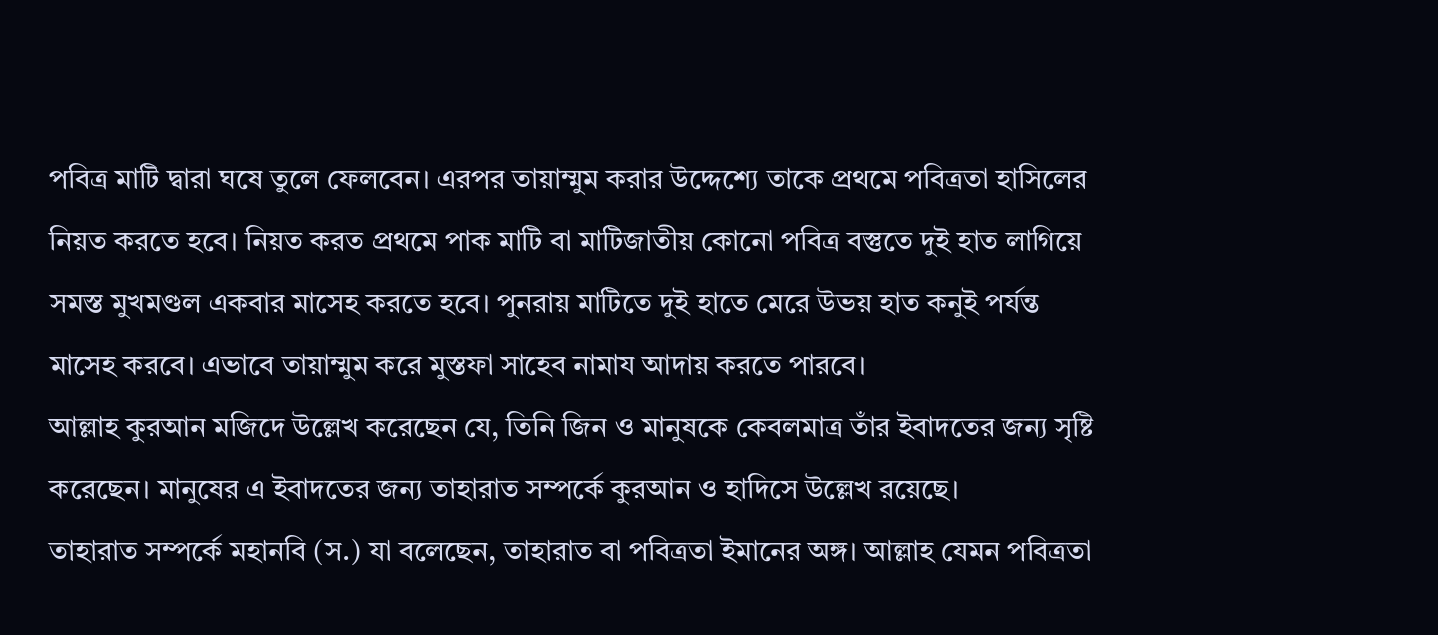পবিত্র মাটি দ্বারা ঘষে তুলে ফেলবেন। এরপর তায়াম্মুম করার উদ্দেশ্যে তাকে প্রথমে পবিত্রতা হাসিলের নিয়ত করতে হবে। নিয়ত করত প্রথমে পাক মাটি বা মাটিজাতীয় কোনো পবিত্র বস্তুতে দুই হাত লাগিয়ে সমস্ত মুখমণ্ডল একবার মাসেহ করতে হবে। পুনরায় মাটিতে দুই হাতে মেরে উভয় হাত কনুই পর্যন্ত মাসেহ করবে। এভাবে তায়াম্মুম করে মুস্তফা সাহেব নামায আদায় করতে পারবে।
আল্লাহ কুরআন মজিদে উল্লেখ করেছেন যে, তিনি জিন ও মানুষকে কেবলমাত্র তাঁর ইবাদতের জন্য সৃষ্টি করেছেন। মানুষের এ ইবাদতের জন্য তাহারাত সম্পর্কে কুরআন ও হাদিসে উল্লেখ রয়েছে।
তাহারাত সম্পর্কে মহানবি (স.) যা বলেছেন, তাহারাত বা পবিত্রতা ইমানের অঙ্গ। আল্লাহ যেমন পবিত্রতা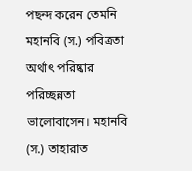পছন্দ করেন তেমনি মহানবি (স.) পবিত্রতা অর্থাৎ পরিষ্কার পরিচ্ছন্নতা ভালোবাসেন। মহানবি (স.) তাহারাত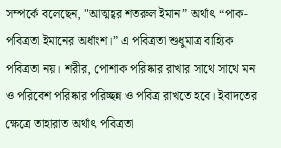সম্পর্কে বলেছেন, "আত্মহ্বর শতরুল ইমান” অর্থাৎ “পাক-পবিত্রতা ইমানের অর্ধাংশ।” এ পবিত্রতা শুধুমাত্র বাহ্যিক পবিত্রতা নয়। শরীর, পোশাক পরিষ্কার রাখার সাথে সাথে মন ও পরিবেশ পরিষ্কার পরিচ্ছন্ন ও পবিত্র রাখতে হবে। ইবাদতের ক্ষেত্রে তাহারাত অর্থাৎ পবিত্রতা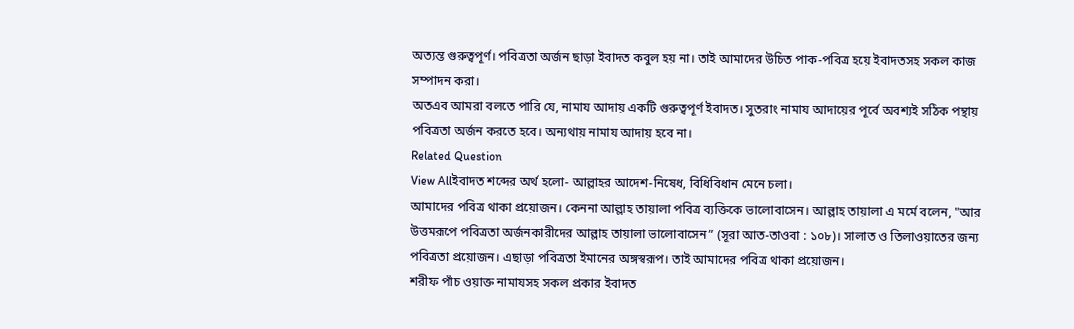অত্যন্ত গুরুত্বপূর্ণ। পবিত্রতা অর্জন ছাড়া ইবাদত কবুল হয় না। তাই আমাদের উচিত পাক-পবিত্র হয়ে ইবাদতসহ সকল কাজ সম্পাদন করা।
অতএব আমরা বলতে পারি যে, নামায আদায় একটি গুরুত্বপূর্ণ ইবাদত। সুতরাং নামায আদায়ের পূর্বে অবশ্যই সঠিক পন্থায় পবিত্রতা অর্জন করতে হবে। অন্যথায় নামায আদায় হবে না।
Related Question
View Allইবাদত শব্দের অর্থ হলো- আল্লাহর আদেশ-নিষেধ, বিধিবিধান মেনে চলা।
আমাদের পবিত্র থাকা প্রয়োজন। কেননা আল্লাহ তায়ালা পবিত্র ব্যক্তিকে ভালোবাসেন। আল্লাহ তায়ালা এ মর্মে বলেন, "আর উত্তমরূপে পবিত্রতা অর্জনকারীদের আল্লাহ তায়ালা ভালোবাসেন” (সূরা আত-তাওবা : ১০৮)। সালাত ও তিলাওয়াতের জন্য পবিত্রতা প্রয়োজন। এছাড়া পবিত্রতা ইমানের অঙ্গস্বরূপ। তাই আমাদের পবিত্র থাকা প্রয়োজন।
শরীফ পাঁচ ওয়াক্ত নামাযসহ সকল প্রকার ইবাদত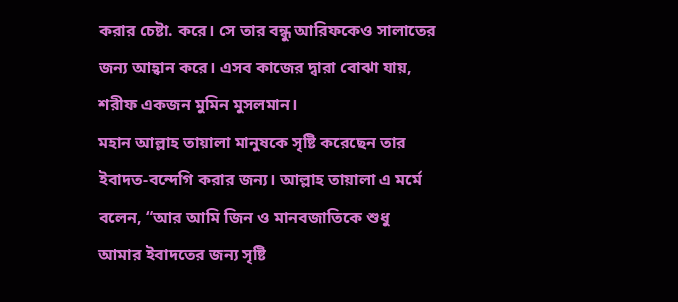করার চেষ্টা. করে। সে তার বন্ধু আরিফকেও সালাতের জন্য আহ্বান করে। এসব কাজের দ্বারা বোঝা যায়, শরীফ একজন মুমিন মুসলমান।
মহান আল্লাহ তায়ালা মানুষকে সৃষ্টি করেছেন তার ইবাদত-বন্দেগি করার জন্য। আল্লাহ তায়ালা এ মর্মে বলেন, “আর আমি জিন ও মানবজাতিকে শুধু আমার ইবাদতের জন্য সৃষ্টি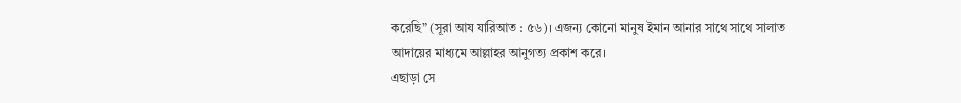করেছি” (সূরা আয যারিআত : ৫৬)। এজন্য কোনো মানুষ ইমান আনার সাথে সাথে সালাত আদায়ের মাধ্যমে আল্লাহর আনুগত্য প্রকাশ করে।
এছাড়া সে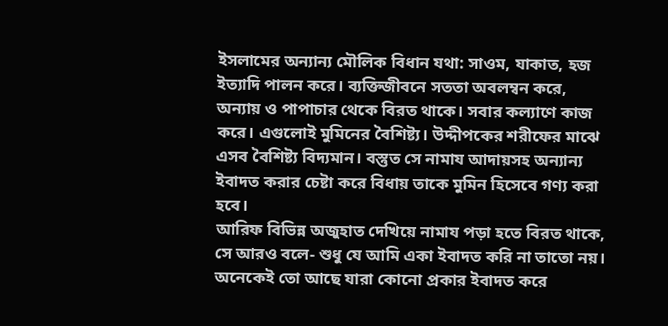ইসলামের অন্যান্য মৌলিক বিধান যথা: সাওম, যাকাত, হজ ইত্যাদি পালন করে। ব্যক্তিজীবনে সততা অবলম্বন করে, অন্যায় ও পাপাচার থেকে বিরত থাকে। সবার কল্যাণে কাজ করে। এগুলোই মুমিনের বৈশিষ্ট্য। উদ্দীপকের শরীফের মাঝে এসব বৈশিষ্ট্য বিদ্যমান। বস্তুত সে নামায আদায়সহ অন্যান্য ইবাদত করার চেষ্টা করে বিধায় তাকে মুমিন হিসেবে গণ্য করা হবে।
আরিফ বিভিন্ন অজুহাত দেখিয়ে নামায পড়া হতে বিরত থাকে, সে আরও বলে- শুধু যে আমি একা ইবাদত করি না তাতো নয়। অনেকেই তো আছে যারা কোনো প্রকার ইবাদত করে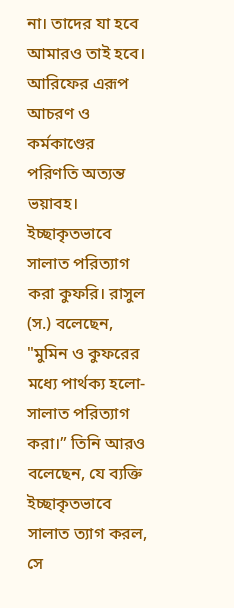না। তাদের যা হবে আমারও তাই হবে। আরিফের এরূপ আচরণ ও কর্মকাণ্ডের পরিণতি অত্যন্ত ভয়াবহ।
ইচ্ছাকৃতভাবে সালাত পরিত্যাগ করা কুফরি। রাসুল (স.) বলেছেন, "মুমিন ও কুফরের মধ্যে পার্থক্য হলো- সালাত পরিত্যাগ করা।” তিনি আরও বলেছেন, যে ব্যক্তি ইচ্ছাকৃতভাবে সালাত ত্যাগ করল, সে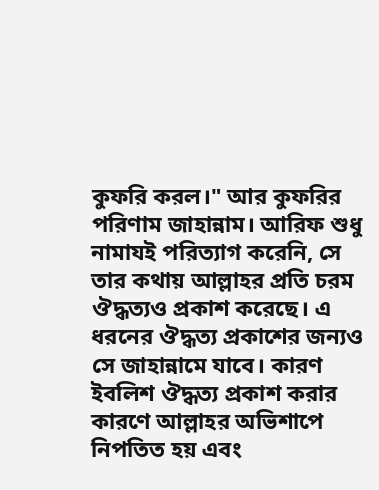কুফরি করল।" আর কুফরির পরিণাম জাহান্নাম। আরিফ শুধু নামাযই পরিত্যাগ করেনি, সে তার কথায় আল্লাহর প্রতি চরম ঔদ্ধত্যও প্রকাশ করেছে। এ ধরনের ঔদ্ধত্য প্রকাশের জন্যও সে জাহান্নামে যাবে। কারণ ইবলিশ ঔদ্ধত্য প্রকাশ করার কারণে আল্লাহর অভিশাপে নিপতিত হয় এবং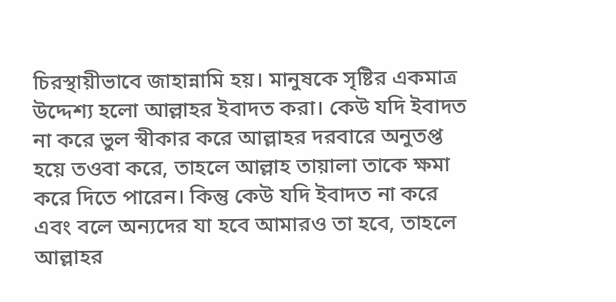চিরস্থায়ীভাবে জাহান্নামি হয়। মানুষকে সৃষ্টির একমাত্র উদ্দেশ্য হলো আল্লাহর ইবাদত করা। কেউ যদি ইবাদত না করে ভুল স্বীকার করে আল্লাহর দরবারে অনুতপ্ত হয়ে তওবা করে, তাহলে আল্লাহ তায়ালা তাকে ক্ষমা করে দিতে পারেন। কিন্তু কেউ যদি ইবাদত না করে এবং বলে অন্যদের যা হবে আমারও তা হবে, তাহলে আল্লাহর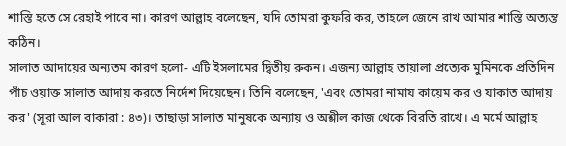শাস্তি হতে সে রেহাই পাবে না। কারণ আল্লাহ বলেছেন, যদি তোমরা কুফরি কর, তাহলে জেনে রাখ আমার শাস্তি অত্যন্ত কঠিন।
সালাত আদায়ের অন্যতম কারণ হলো- এটি ইসলামের দ্বিতীয় রুকন। এজন্য আল্লাহ তায়ালা প্রত্যেক মুমিনকে প্রতিদিন পাঁচ ওয়াক্ত সালাত আদায় করতে নির্দেশ দিয়েছেন। তিনি বলেছেন, 'এবং তোমরা নামায কায়েম কর ও যাকাত আদায় কর' (সূরা আল বাকারা : ৪৩)। তাছাড়া সালাত মানুষকে অন্যায় ও অশ্লীল কাজ থেকে বিরতি রাখে। এ মর্মে আল্লাহ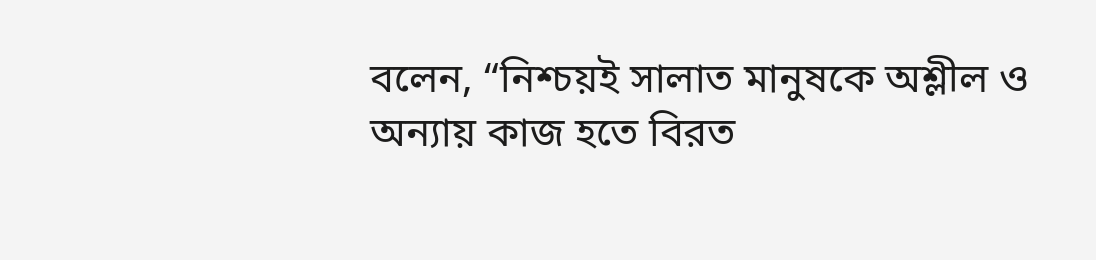বলেন, “নিশ্চয়ই সালাত মানুষকে অশ্লীল ও অন্যায় কাজ হতে বিরত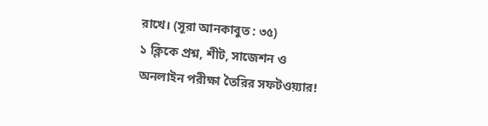রাখে। (সূরা আনকাবুত : ৩৫)
১ ক্লিকে প্রশ্ন, শীট, সাজেশন ও
অনলাইন পরীক্ষা তৈরির সফটওয়্যার!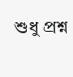শুধু প্রশ্ন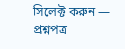সিলেক্ট করুন — প্রশ্নপত্র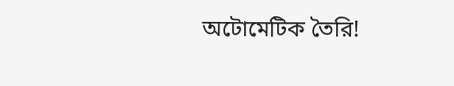অটোমেটিক তৈরি!